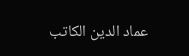عماد الدين الكاتب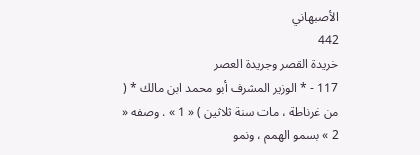الأصبهاني
442
خريدة القصر وجريدة العصر
117 - * الوزير المشرف أبو محمد ابن مالك * ( من غرناطة ، مات سنة ثلاثين ) « 1 » . وصفه « 2 » بسمو الهمم ، ونمو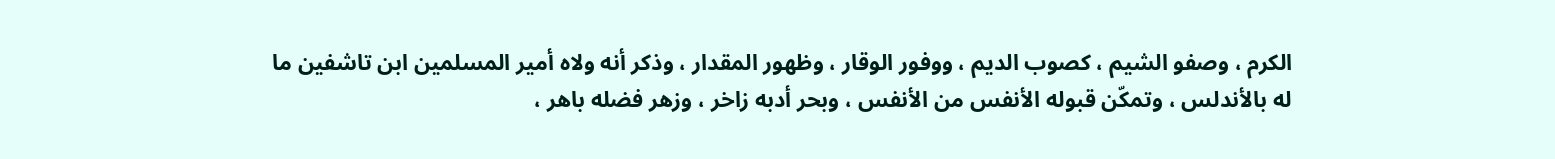الكرم ، وصفو الشيم ، كصوب الديم ، ووفور الوقار ، وظهور المقدار ، وذكر أنه ولاه أمير المسلمين ابن تاشفين ما له بالأندلس ، وتمكّن قبوله الأنفس من الأنفس ، وبحر أدبه زاخر ، وزهر فضله باهر ،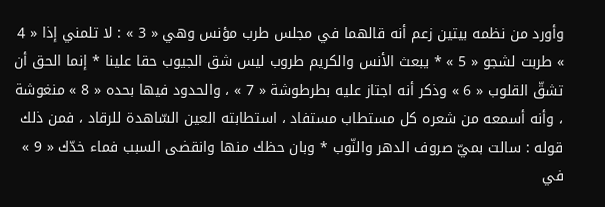وأورد من نظمه بيتين زعم أنه قالهما في مجلس طرب مؤنس وهي « 3 » : لا تلمني إذا « 4 » طربت لشجو « 5 » * يبعث الأنس والكريم طروب ليس شق الجيوب حقا علينا * إنما الحق أن تشقّ القلوب « 6 » وذكر أنه اجتاز عليه بطرطوشة « 7 » ، والحدود فيها بحده « 8 » منغوشة ، وأنه أسمعه من شعره كل مستطاب مستفاد ، استطابته العين السّاهدة للرقاد ، فمن ذلك قوله : سالت بميّ صروف الدهر والنّوب * وبان حظك منها وانقضى السبب فماء خدّك « 9 » في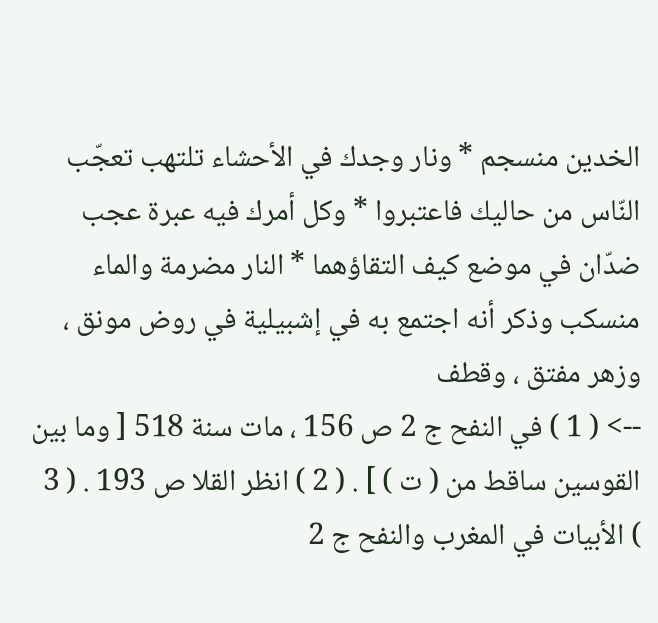الخدين منسجم * ونار وجدك في الأحشاء تلتهب تعجّب النّاس من حاليك فاعتبروا * وكل أمرك فيه عبرة عجب ضدّان في موضع كيف التقاؤهما * النار مضرمة والماء منسكب وذكر أنه اجتمع به في إشبيلية في روض مونق ، وزهر مفتق ، وقطف
--> ( 1 ) في النفح ج 2 ص 156 ، مات سنة 518 [ وما بين القوسين ساقط من ( ت ) ] . ( 2 ) انظر القلا ص 193 . ( 3 ) الأبيات في المغرب والنفح ج 2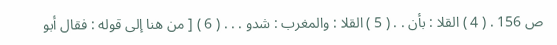ص 156 . ( 4 ) القلا : بأن . . ( 5 ) القلا : والمغرب : شدو . . . ( 6 ) [ من هنا إلى قوله : فقال أبو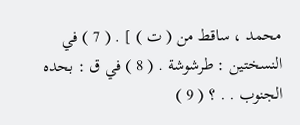محمد ، ساقط من ( ت ) ] . ( 7 ) في النسختين : طرشوشة . ( 8 ) في ق : بحده الجنوب . . ؟ ( 9 )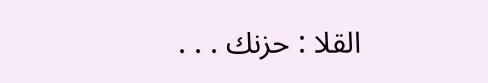القلا : حزنك . . .